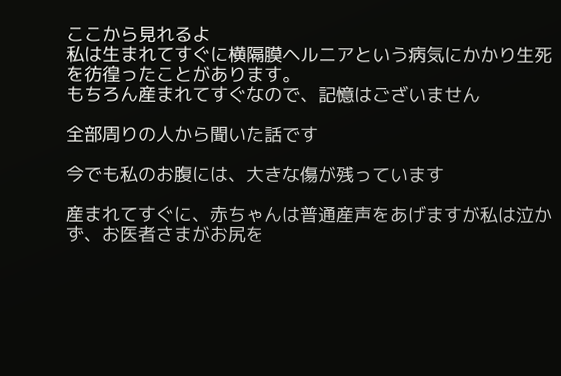ここから見れるよ
私は生まれてすぐに横隔膜ヘルニアという病気にかかり生死を彷徨ったことがあります。
もちろん産まれてすぐなので、記憶はございません

全部周りの人から聞いた話です

今でも私のお腹には、大きな傷が残っています

産まれてすぐに、赤ちゃんは普通産声をあげますが私は泣かず、お医者さまがお尻を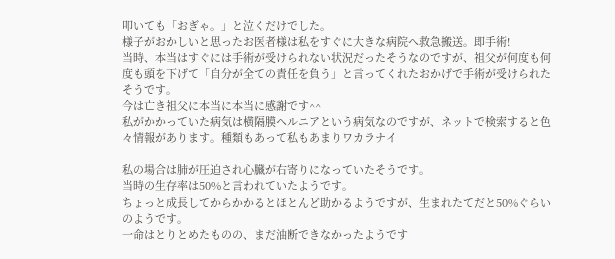叩いても「おぎゃ。」と泣くだけでした。
様子がおかしいと思ったお医者様は私をすぐに大きな病院へ救急搬送。即手術!
当時、本当はすぐには手術が受けられない状況だったそうなのですが、祖父が何度も何度も頭を下げて「自分が全ての責任を負う」と言ってくれたおかげで手術が受けられたそうです。
今は亡き祖父に本当に本当に感謝です^^
私がかかっていた病気は横隔膜ヘルニアという病気なのですが、ネットで検索すると色々情報があります。種類もあって私もあまりワカラナイ

私の場合は肺が圧迫され心臓が右寄りになっていたそうです。
当時の生存率は50%と言われていたようです。
ちょっと成長してからかかるとほとんど助かるようですが、生まれたてだと50%ぐらいのようです。
一命はとりとめたものの、まだ油断できなかったようです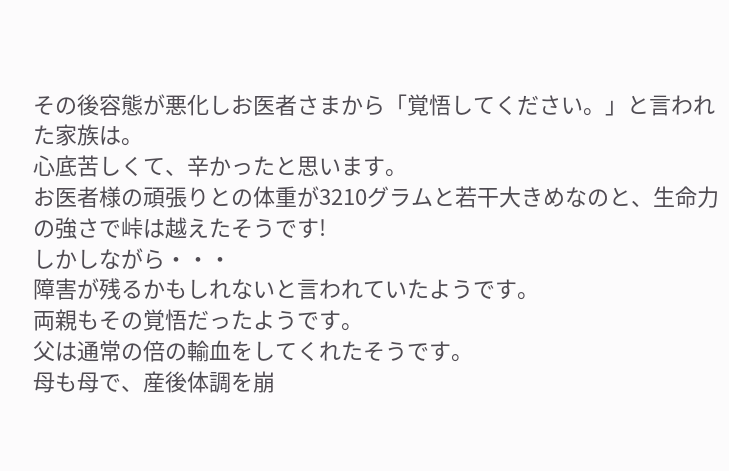その後容態が悪化しお医者さまから「覚悟してください。」と言われた家族は。
心底苦しくて、辛かったと思います。
お医者様の頑張りとの体重が3210グラムと若干大きめなのと、生命力の強さで峠は越えたそうです!
しかしながら・・・
障害が残るかもしれないと言われていたようです。
両親もその覚悟だったようです。
父は通常の倍の輸血をしてくれたそうです。
母も母で、産後体調を崩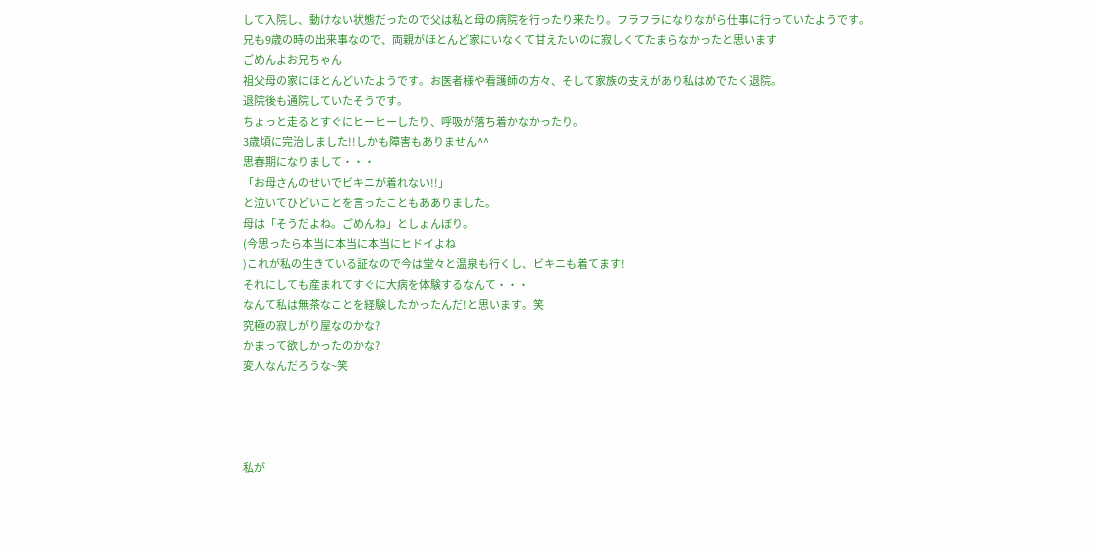して入院し、動けない状態だったので父は私と母の病院を行ったり来たり。フラフラになりながら仕事に行っていたようです。
兄も9歳の時の出来事なので、両親がほとんど家にいなくて甘えたいのに寂しくてたまらなかったと思います
ごめんよお兄ちゃん
祖父母の家にほとんどいたようです。お医者様や看護師の方々、そして家族の支えがあり私はめでたく退院。
退院後も通院していたそうです。
ちょっと走るとすぐにヒーヒーしたり、呼吸が落ち着かなかったり。
3歳頃に完治しました!!しかも障害もありません^^
思春期になりまして・・・
「お母さんのせいでビキニが着れない!!」
と泣いてひどいことを言ったこともあありました。
母は「そうだよね。ごめんね」としょんぼり。
(今思ったら本当に本当に本当にヒドイよね
)これが私の生きている証なので今は堂々と温泉も行くし、ビキニも着てます!
それにしても産まれてすぐに大病を体験するなんて・・・
なんて私は無茶なことを経験したかったんだ!と思います。笑
究極の寂しがり屋なのかな?
かまって欲しかったのかな?
変人なんだろうな~笑




私が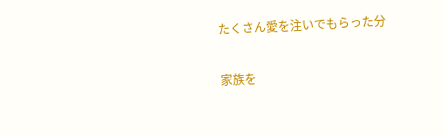たくさん愛を注いでもらった分

家族を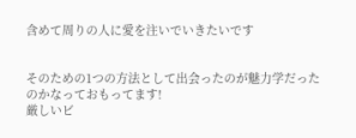含めて周りの人に愛を注いでいきたいです


そのための1つの方法として出会ったのが魅力学だったのかなっておもってます!
厳しいビ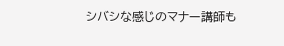シバシな感じのマナー講師も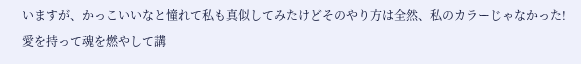いますが、かっこいいなと憧れて私も真似してみたけどそのやり方は全然、私のカラーじゃなかった!
愛を持って魂を燃やして講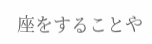座をすることや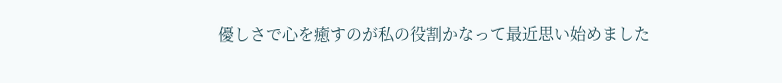優しさで心を癒すのが私の役割かなって最近思い始めました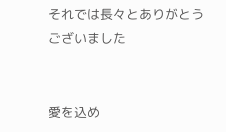それでは長々とありがとうございました


愛を込め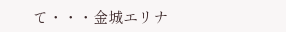て・・・金城エリナ